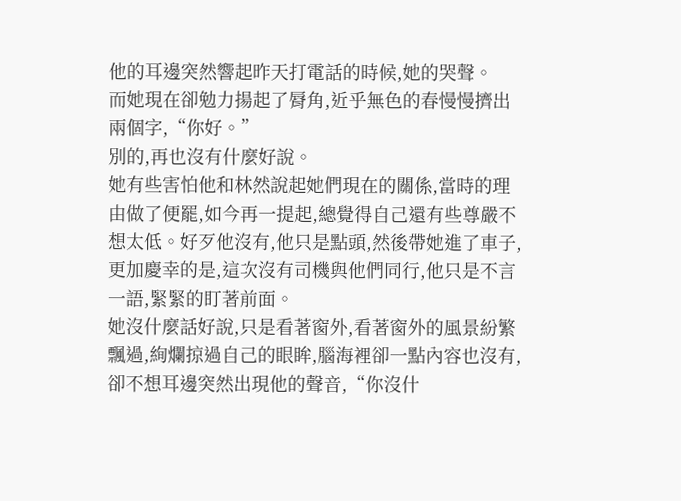他的耳邊突然響起昨天打電話的時候,她的哭聲。
而她現在卻勉力揚起了脣角,近乎無色的春慢慢擠出兩個字,“你好。”
別的,再也沒有什麼好說。
她有些害怕他和林然說起她們現在的關係,當時的理由做了便罷,如今再一提起,總覺得自己還有些尊嚴不想太低。好歹他沒有,他只是點頭,然後帶她進了車子,更加慶幸的是,這次沒有司機與他們同行,他只是不言一語,緊緊的盯著前面。
她沒什麼話好說,只是看著窗外,看著窗外的風景紛繁飄過,絢爛掠過自己的眼眸,腦海裡卻一點內容也沒有,卻不想耳邊突然出現他的聲音,“你沒什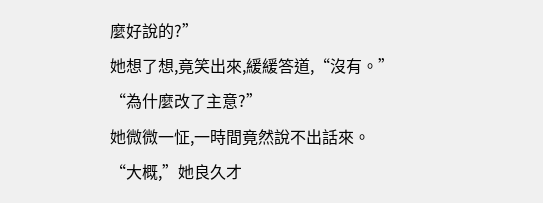麼好說的?”
她想了想,竟笑出來,緩緩答道,“沒有。”
“為什麼改了主意?”
她微微一怔,一時間竟然說不出話來。
“大概,”她良久才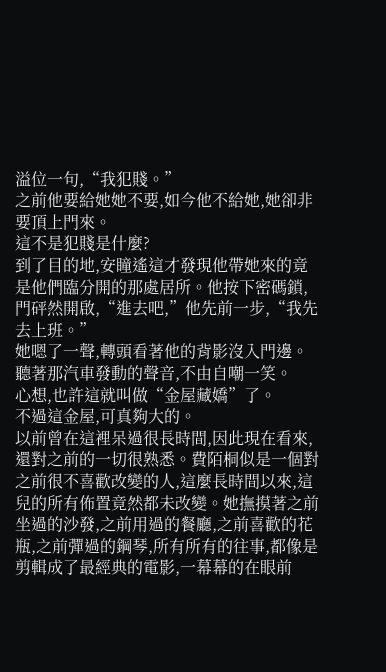溢位一句,“我犯賤。”
之前他要給她她不要,如今他不給她,她卻非要頂上門來。
這不是犯賤是什麼?
到了目的地,安瞳遙這才發現他帶她來的竟是他們臨分開的那處居所。他按下密碼鎖,門砰然開啟,“進去吧,”他先前一步,“我先去上班。”
她嗯了一聲,轉頭看著他的背影沒入門邊。
聽著那汽車發動的聲音,不由自嘲一笑。
心想,也許這就叫做“金屋藏嬌”了。
不過這金屋,可真夠大的。
以前曾在這裡呆過很長時間,因此現在看來,還對之前的一切很熟悉。費陌桐似是一個對之前很不喜歡改變的人,這麼長時間以來,這兒的所有佈置竟然都未改變。她撫摸著之前坐過的沙發,之前用過的餐廳,之前喜歡的花瓶,之前彈過的鋼琴,所有所有的往事,都像是剪輯成了最經典的電影,一幕幕的在眼前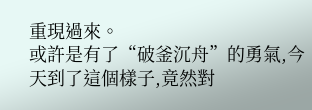重現過來。
或許是有了“破釜沉舟”的勇氣,今天到了這個樣子,竟然對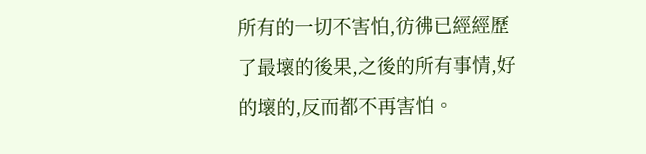所有的一切不害怕,彷彿已經經歷了最壞的後果,之後的所有事情,好的壞的,反而都不再害怕。